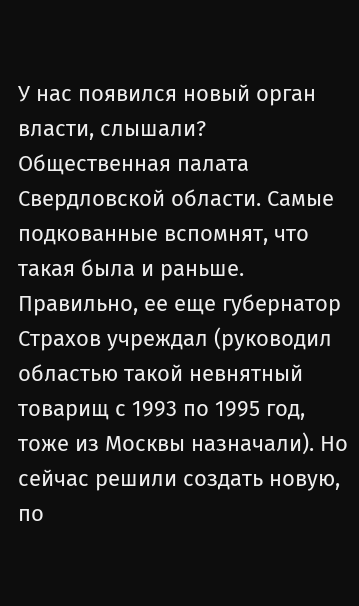У нас появился новый орган власти, слышали? Общественная палата Свердловской области. Самые подкованные вспомнят, что такая была и раньше.
Правильно, ее еще губернатор Страхов учреждал (руководил областью такой невнятный товарищ с 1993 по 1995 год, тоже из Москвы назначали). Но сейчас решили создать новую, по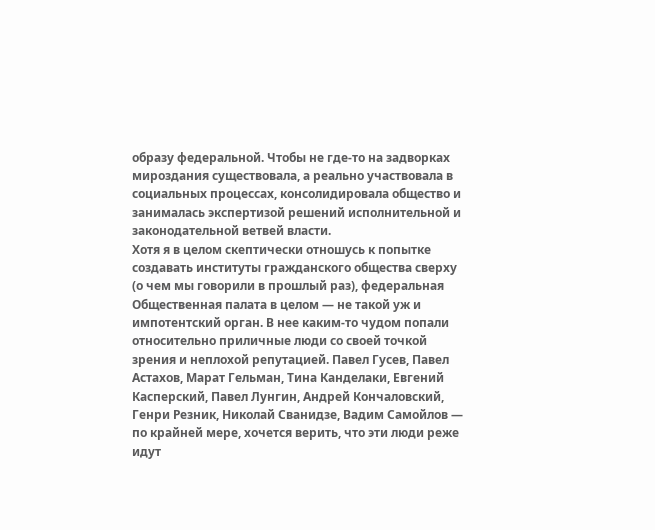образу федеральной. Чтобы не где-то на задворках мироздания существовала, а реально участвовала в социальных процессах, консолидировала общество и занималась экспертизой решений исполнительной и законодательной ветвей власти.
Хотя я в целом скептически отношусь к попытке создавать институты гражданского общества сверху (о чем мы говорили в прошлый раз), федеральная Общественная палата в целом — не такой уж и импотентский орган. В нее каким-то чудом попали относительно приличные люди со своей точкой зрения и неплохой репутацией. Павел Гусев, Павел Астахов, Марат Гельман, Тина Канделаки, Евгений Касперский, Павел Лунгин, Андрей Кончаловский, Генри Резник, Николай Сванидзе, Вадим Самойлов — по крайней мере, хочется верить, что эти люди реже идут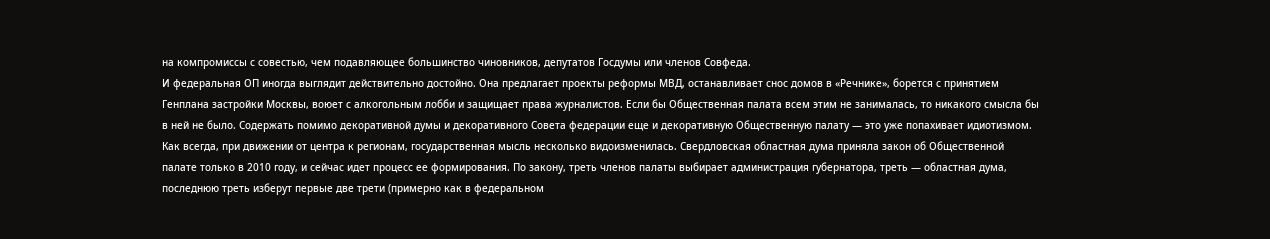на компромиссы с совестью, чем подавляющее большинство чиновников, депутатов Госдумы или членов Совфеда.
И федеральная ОП иногда выглядит действительно достойно. Она предлагает проекты реформы МВД, останавливает снос домов в «Речнике», борется с принятием Генплана застройки Москвы, воюет с алкогольным лобби и защищает права журналистов. Если бы Общественная палата всем этим не занималась, то никакого смысла бы в ней не было. Содержать помимо декоративной думы и декоративного Совета федерации еще и декоративную Общественную палату — это уже попахивает идиотизмом.
Как всегда, при движении от центра к регионам, государственная мысль несколько видоизменилась. Свердловская областная дума приняла закон об Общественной палате только в 2010 году, и сейчас идет процесс ее формирования. По закону, треть членов палаты выбирает администрация губернатора, треть — областная дума, последнюю треть изберут первые две трети (примерно как в федеральном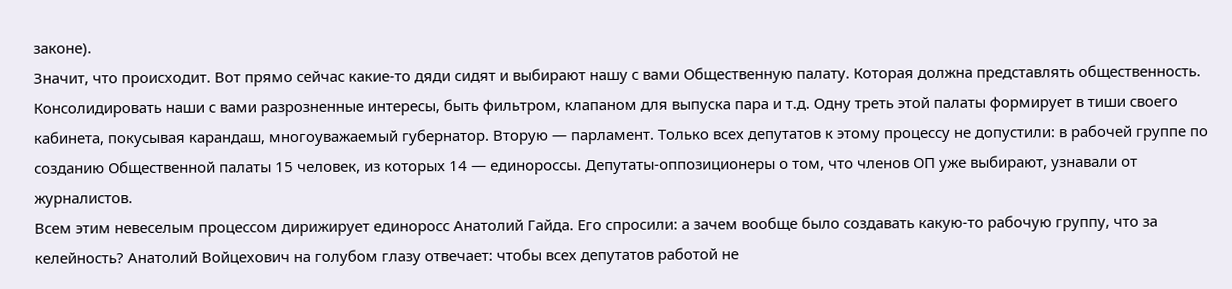законе).
Значит, что происходит. Вот прямо сейчас какие-то дяди сидят и выбирают нашу с вами Общественную палату. Которая должна представлять общественность. Консолидировать наши с вами разрозненные интересы, быть фильтром, клапаном для выпуска пара и т.д. Одну треть этой палаты формирует в тиши своего кабинета, покусывая карандаш, многоуважаемый губернатор. Вторую — парламент. Только всех депутатов к этому процессу не допустили: в рабочей группе по созданию Общественной палаты 15 человек, из которых 14 — единороссы. Депутаты-оппозиционеры о том, что членов ОП уже выбирают, узнавали от журналистов.
Всем этим невеселым процессом дирижирует единоросс Анатолий Гайда. Его спросили: а зачем вообще было создавать какую-то рабочую группу, что за келейность? Анатолий Войцехович на голубом глазу отвечает: чтобы всех депутатов работой не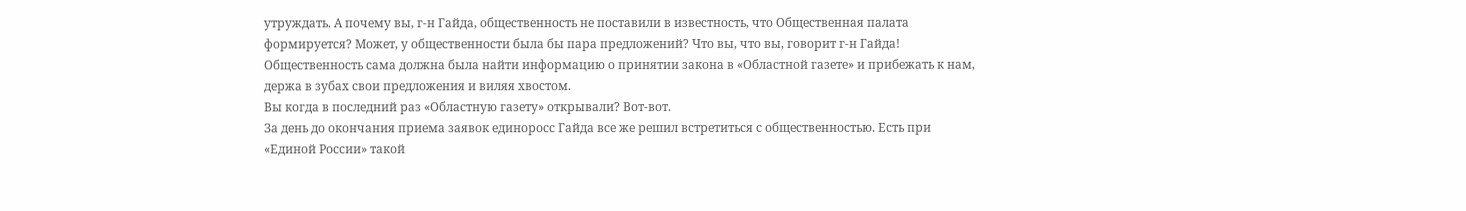утруждать. А почему вы, г-н Гайда, общественность не поставили в известность, что Общественная палата формируется? Может, у общественности была бы пара предложений? Что вы, что вы, говорит г-н Гайда! Общественность сама должна была найти информацию о принятии закона в «Областной газете» и прибежать к нам, держа в зубах свои предложения и виляя хвостом.
Вы когда в последний раз «Областную газету» открывали? Вот-вот.
За день до окончания приема заявок единоросс Гайда все же решил встретиться с общественностью. Есть при «Единой России» такой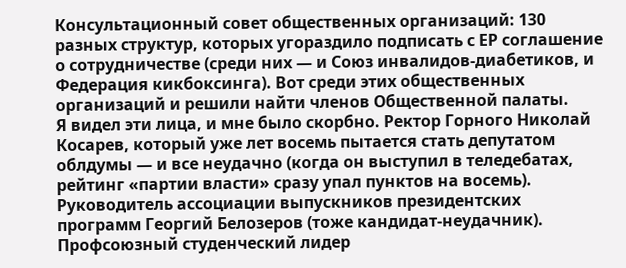Консультационный совет общественных организаций: 130 разных структур, которых угораздило подписать с ЕР соглашение о сотрудничестве (среди них — и Союз инвалидов-диабетиков, и Федерация кикбоксинга). Вот среди этих общественных организаций и решили найти членов Общественной палаты.
Я видел эти лица, и мне было скорбно. Ректор Горного Николай Косарев, который уже лет восемь пытается стать депутатом облдумы — и все неудачно (когда он выступил в теледебатах, рейтинг «партии власти» сразу упал пунктов на восемь). Руководитель ассоциации выпускников президентских программ Георгий Белозеров (тоже кандидат-неудачник). Профсоюзный студенческий лидер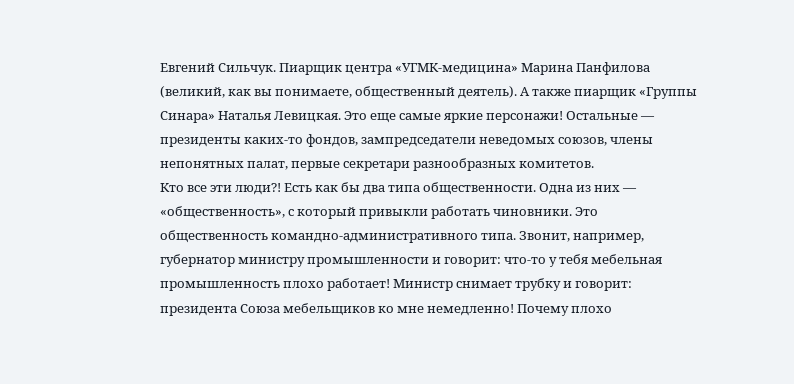Евгений Сильчук. Пиарщик центра «УГМК-медицина» Марина Панфилова (великий, как вы понимаете, общественный деятель). А также пиарщик «Группы Синара» Наталья Левицкая. Это еще самые яркие персонажи! Остальные — президенты каких-то фондов, зампредседатели неведомых союзов, члены непонятных палат, первые секретари разнообразных комитетов.
Кто все эти люди?! Есть как бы два типа общественности. Одна из них — «общественность», с который привыкли работать чиновники. Это общественность командно-административного типа. Звонит, например, губернатор министру промышленности и говорит: что-то у тебя мебельная промышленность плохо работает! Министр снимает трубку и говорит: президента Союза мебельщиков ко мне немедленно! Почему плохо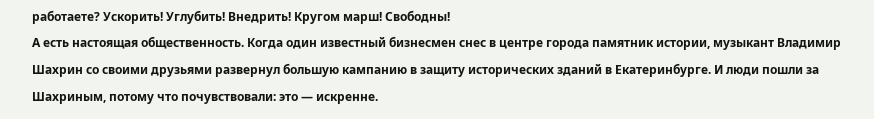работаете? Ускорить! Углубить! Внедрить! Кругом марш! Свободны!
А есть настоящая общественность. Когда один известный бизнесмен снес в центре города памятник истории, музыкант Владимир Шахрин со своими друзьями развернул большую кампанию в защиту исторических зданий в Екатеринбурге. И люди пошли за Шахриным, потому что почувствовали: это — искренне.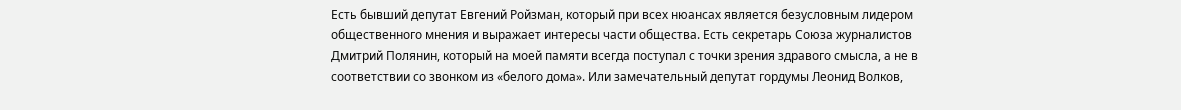Есть бывший депутат Евгений Ройзман, который при всех нюансах является безусловным лидером общественного мнения и выражает интересы части общества. Есть секретарь Союза журналистов Дмитрий Полянин, который на моей памяти всегда поступал с точки зрения здравого смысла, а не в соответствии со звонком из «белого дома». Или замечательный депутат гордумы Леонид Волков,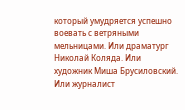который умудряется успешно воевать с ветряными мельницами. Или драматург Николай Коляда. Или художник Миша Брусиловский. Или журналист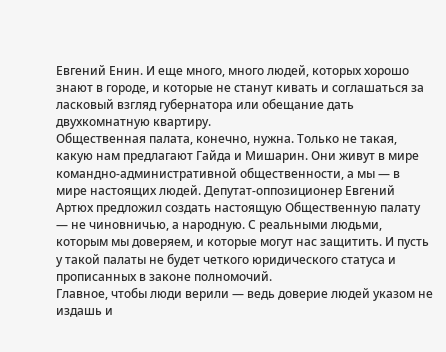Евгений Енин. И еще много, много людей, которых хорошо знают в городе, и которые не станут кивать и соглашаться за ласковый взгляд губернатора или обещание дать двухкомнатную квартиру.
Общественная палата, конечно, нужна. Только не такая, какую нам предлагают Гайда и Мишарин. Они живут в мире командно-административной общественности, а мы — в мире настоящих людей. Депутат-оппозиционер Евгений Артюх предложил создать настоящую Общественную палату — не чиновничью, а народную. С реальными людьми, которым мы доверяем, и которые могут нас защитить. И пусть у такой палаты не будет четкого юридического статуса и прописанных в законе полномочий.
Главное, чтобы люди верили — ведь доверие людей указом не издашь и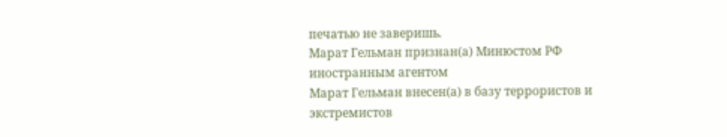печатью не заверишь.
Марат Гельман признан(а) Минюстом РФ иностранным агентом
Марат Гельман внесен(а) в базу террористов и экстремистов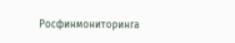Росфинмониторинга